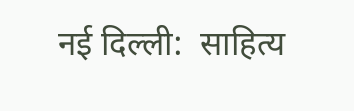नई दिल्ली:  साहित्य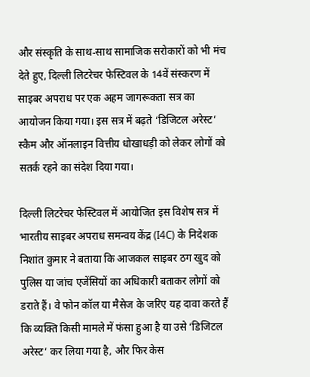और संस्कृति के साथ-साथ सामाजिक सरोकारों को भी मंच देते हुए, दिल्ली लिटरेचर फेस्टिवल के 14वें संस्करण में साइबर अपराध पर एक अहम जागरूकता सत्र का आयोजन किया गया। इस सत्र में बढ़ते ‘डिजिटल अरेस्ट’ स्कैम और ऑनलाइन वित्तीय धोखाधड़ी को लेकर लोगों को सतर्क रहने का संदेश दिया गया।

दिल्ली लिटरेचर फेस्टिवल में आयोजित इस विशेष सत्र में भारतीय साइबर अपराध समन्वय केंद्र (I4C) के निदेशक निशांत कुमार ने बताया कि आजकल साइबर ठग खुद को पुलिस या जांच एजेंसियों का अधिकारी बताकर लोगों को डराते हैं। वे फोन कॉल या मैसेज के जरिए यह दावा करते हैं कि व्यक्ति किसी मामले में फंसा हुआ है या उसे ‘डिजिटल अरेस्ट’ कर लिया गया है, और फिर केस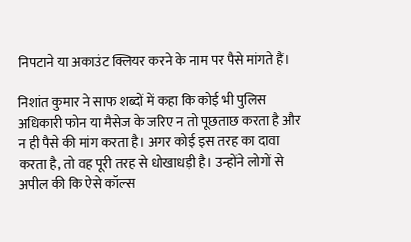निपटाने या अकाउंट क्लियर करने के नाम पर पैसे मांगते हैं।

निशांत कुमार ने साफ शब्दों में कहा कि कोई भी पुलिस अधिकारी फोन या मैसेज के जरिए न तो पूछताछ करता है और न ही पैसे की मांग करता है। अगर कोई इस तरह का दावा करता है, तो वह पूरी तरह से धोखाधड़ी है। उन्होंने लोगों से अपील की कि ऐसे कॉल्स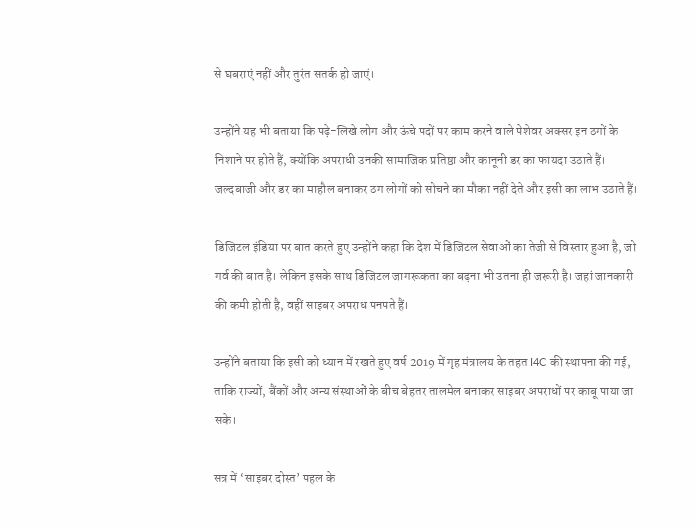से घबराएं नहीं और तुरंत सतर्क हो जाएं।

उन्होंने यह भी बताया कि पढ़े-लिखे लोग और ऊंचे पदों पर काम करने वाले पेशेवर अक्सर इन ठगों के निशाने पर होते हैं, क्योंकि अपराधी उनकी सामाजिक प्रतिष्ठा और कानूनी डर का फायदा उठाते हैं। जल्दबाजी और डर का माहौल बनाकर ठग लोगों को सोचने का मौका नहीं देते और इसी का लाभ उठाते हैं।

डिजिटल इंडिया पर बात करते हुए उन्होंने कहा कि देश में डिजिटल सेवाओं का तेजी से विस्तार हुआ है, जो गर्व की बात है। लेकिन इसके साथ डिजिटल जागरूकता का बढ़ना भी उतना ही जरूरी है। जहां जानकारी की कमी होती है, वहीं साइबर अपराध पनपते हैं।

उन्होंने बताया कि इसी को ध्यान में रखते हुए वर्ष 2019 में गृह मंत्रालय के तहत I4C की स्थापना की गई, ताकि राज्यों, बैंकों और अन्य संस्थाओं के बीच बेहतर तालमेल बनाकर साइबर अपराधों पर काबू पाया जा सके।

सत्र में ‘साइबर दोस्त’ पहल के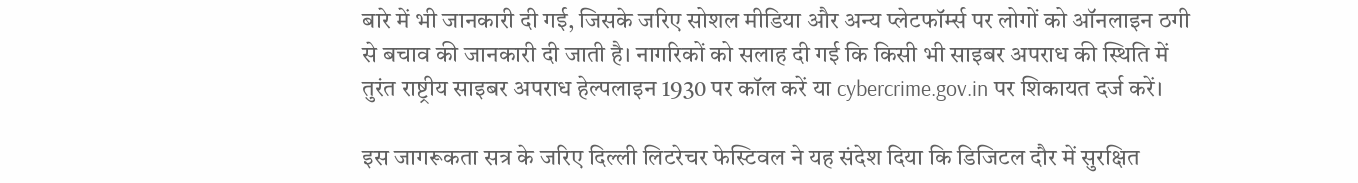बारे में भी जानकारी दी गई, जिसके जरिए सोशल मीडिया और अन्य प्लेटफॉर्म्स पर लोगों को ऑनलाइन ठगी से बचाव की जानकारी दी जाती है। नागरिकों को सलाह दी गई कि किसी भी साइबर अपराध की स्थिति में तुरंत राष्ट्रीय साइबर अपराध हेल्पलाइन 1930 पर कॉल करें या cybercrime.gov.in पर शिकायत दर्ज करें।

इस जागरूकता सत्र के जरिए दिल्ली लिटरेचर फेस्टिवल ने यह संदेश दिया कि डिजिटल दौर में सुरक्षित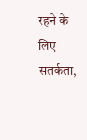रहने के लिए सतर्कता,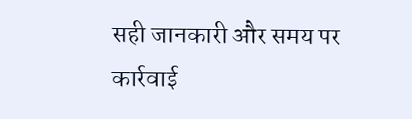सही जानकारी और समय पर कार्रवाई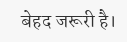बेहद जरूरी है।